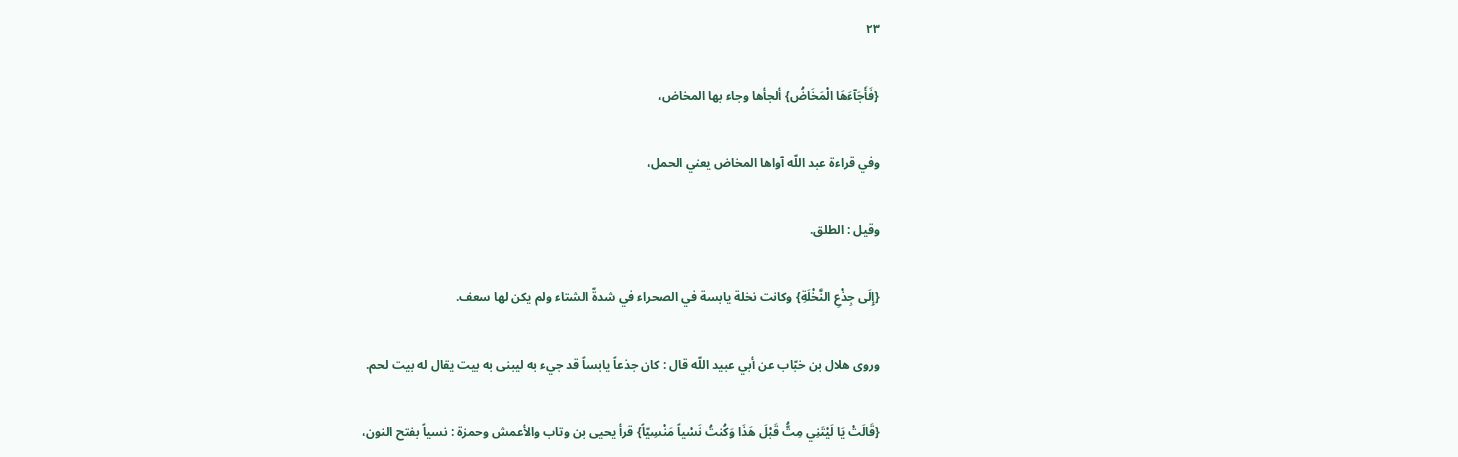٢٣

{فَأَجَآءَهَا الْمَخَاضُ} ألجأها وجاء بها المخاض،

وفي قراءة عبد اللّه آواها المخاض يعني الحمل،

وقيل : الطلق.

{إِلَى جِذْعِ النَّخْلَةِ} وكانت نخلة يابسة في الصحراء في شدةّ الشتاء ولم يكن لها سعف.

وروى هلال بن خبّاب عن أبي عبيد اللّه قال : كان جذعاً يابساً قد جيء به ليبنى به بيت يقال له بيت لحم.

{قَالَتْ يَا لَيْتَنِي مِتُّ قَبْلَ هَذَا وَكُنتُ نَسْياً مَنْسِيّاً} قرأ يحيى بن وتاب والأعمش وحمزة : نسياً بفتح النون،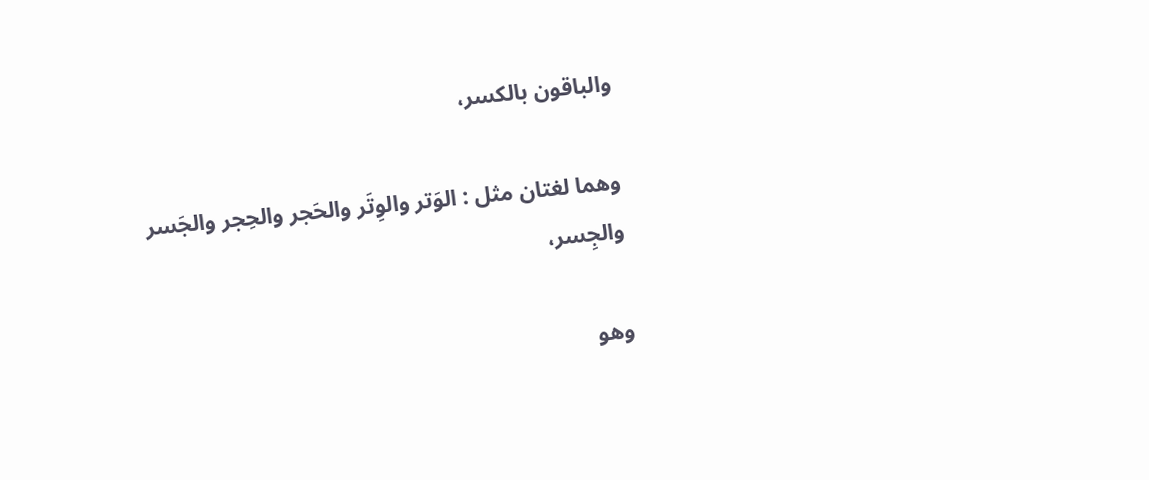والباقون بالكسر،

وهما لغتان مثل : الوَتر والوِتَر والحَجر والحِجر والجَسر والجِسر،

وهو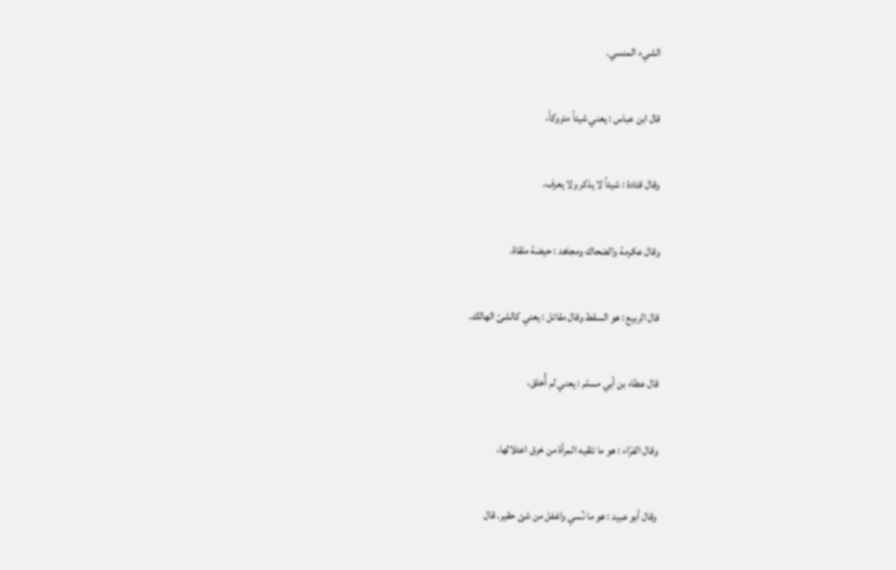الشيء المنسي.

قال ابن عباس : يعني شيئاً متروكاً،

وقال قتادة : شيئاً لا يذكر ولا يعرف،

وقال عكرمة والضحاك ومجاهد : حيضة ملقاة.

قال الربيع : هو السقط وقال مقاتل : يعني كالشىّ الهالك.

قال عطاء بن أبي مسلم : يعني لم أُخلق،

وقال الفرّاء : هو ما تلقيه المرأة من خرق اعتلالها،

وقال أبو عبيد : هو ما نُسي واغفل من شئ حقير. قال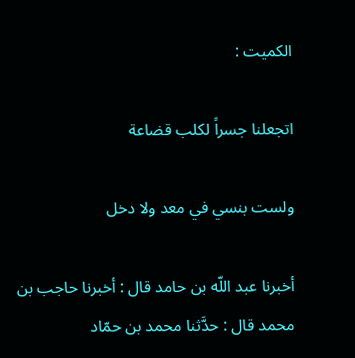الكميت :

اتجعلنا جسراً لكلب قضاعة

ولست بنسي في معد ولا دخل

أخبرنا عبد اللّه بن حامد قال : أخبرنا حاجب بن محمد قال : حدَّثنا محمد بن حمّاد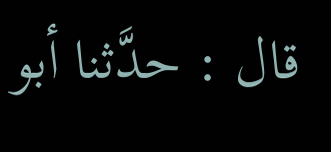قال : حدَّثنا أبو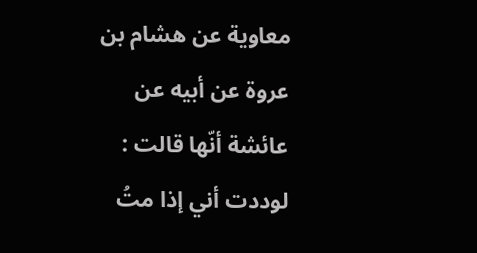معاوية عن هشام بن عروة عن أبيه عن عائشة أنّها قالت : لوددت أني إذا متُ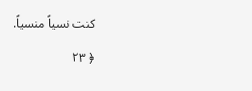كنت نسياً منسياً.

﴿ ٢٣